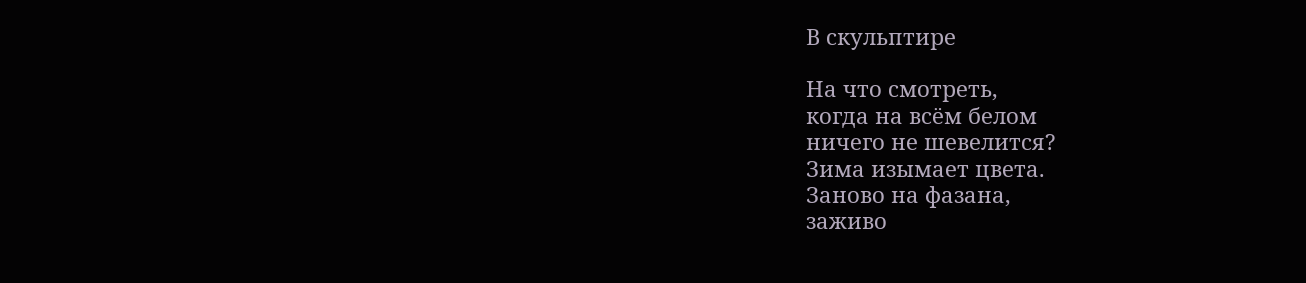В скульптире

На что смотреть,
когда на всём белом
ничего не шевелится?
Зима изымает цвета.
Заново на фазана,
заживо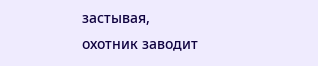застывая,
охотник заводит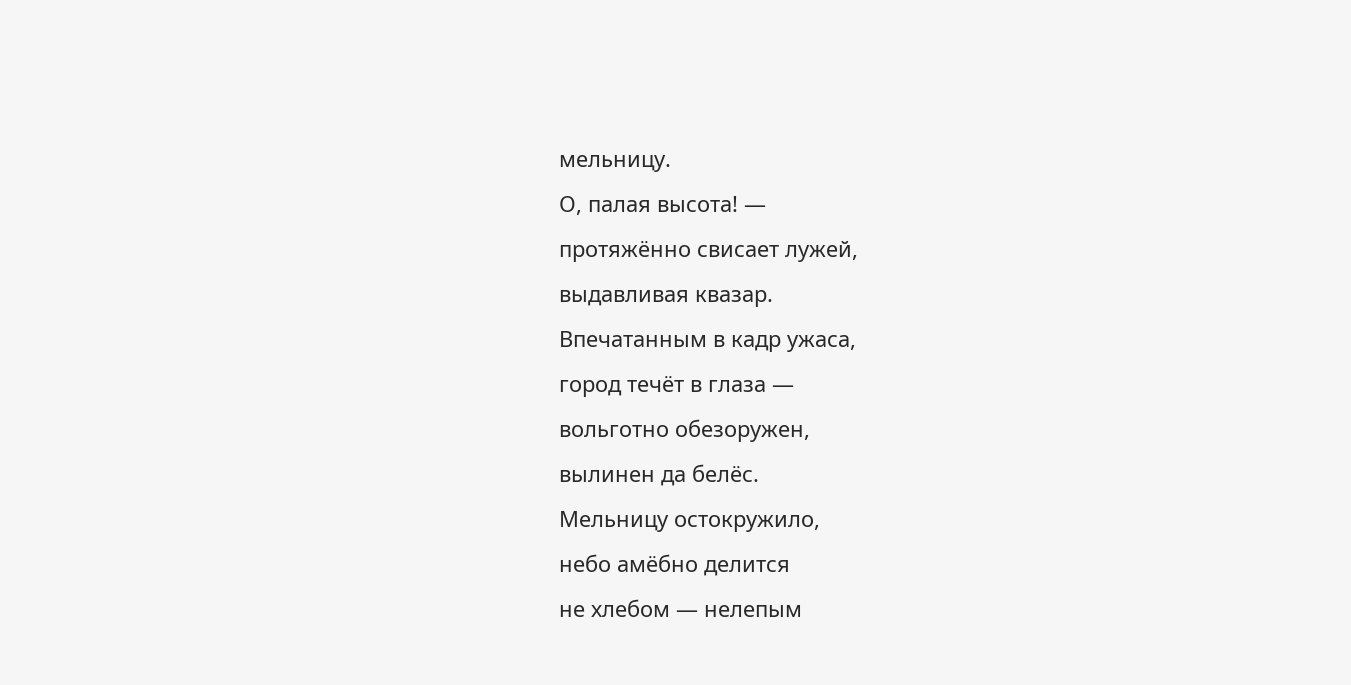мельницу.
О, палая высота! —
протяжённо свисает лужей,
выдавливая квазар.
Впечатанным в кадр ужаса,
город течёт в глаза —
вольготно обезоружен,
вылинен да белёс.
Мельницу остокружило,
небо амёбно делится
не хлебом — нелепым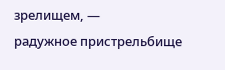зрелищем, —
радужное пристрельбище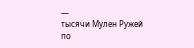—
тысячи Мулен Ружей
по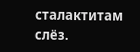сталактитам слёз.